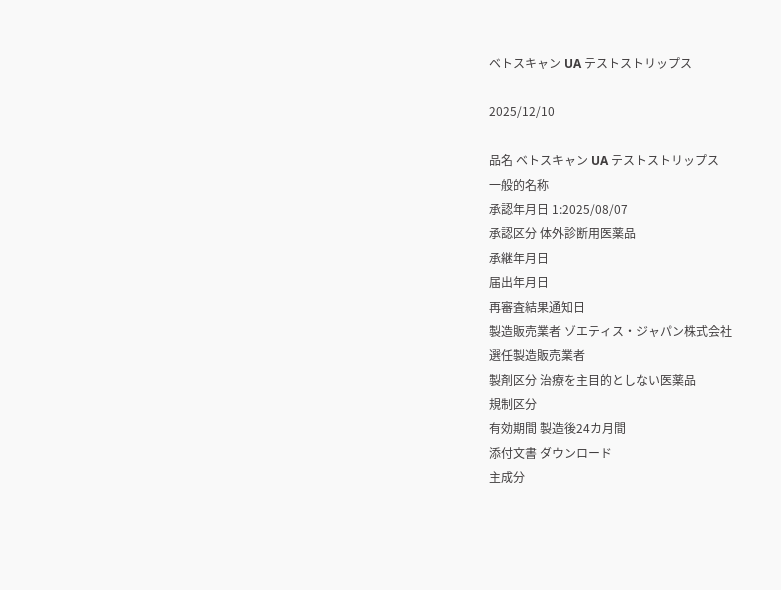ベトスキャン UA テストストリップス

2025/12/10

品名 ベトスキャン UA テストストリップス
一般的名称
承認年月日 1:2025/08/07
承認区分 体外診断用医薬品
承継年月日
届出年月日
再審査結果通知日
製造販売業者 ゾエティス・ジャパン株式会社
選任製造販売業者
製剤区分 治療を主目的としない医薬品
規制区分
有効期間 製造後24カ月間
添付文書 ダウンロード
主成分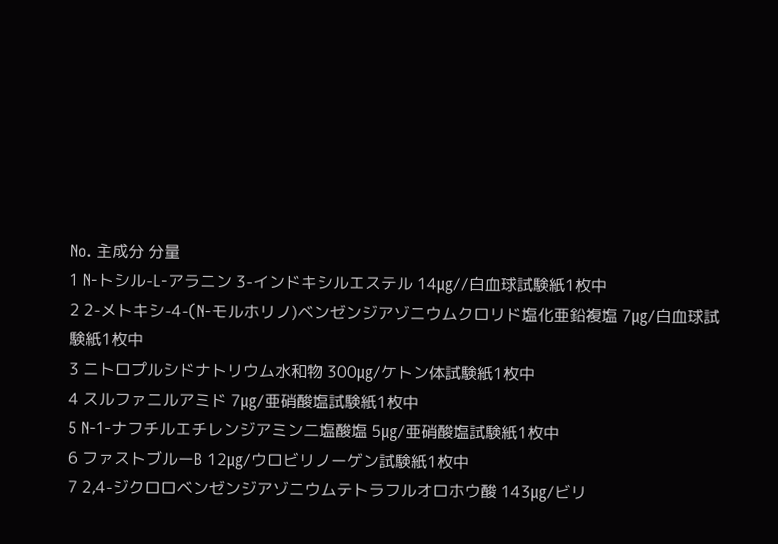No. 主成分 分量
1 N-トシル-L-アラニン 3-インドキシルエステル 14㎍//白血球試験紙1枚中
2 2-メトキシ-4-(N-モルホリノ)ベンゼンジアゾニウムクロリド塩化亜鉛複塩 7㎍/白血球試験紙1枚中
3 ニトロプルシドナトリウム水和物 300㎍/ケトン体試験紙1枚中
4 スルファニルアミド 7㎍/亜硝酸塩試験紙1枚中
5 N-1-ナフチルエチレンジアミン二塩酸塩 5㎍/亜硝酸塩試験紙1枚中
6 ファストブルーB 12㎍/ウロビリノーゲン試験紙1枚中
7 2,4-ジクロロベンゼンジアゾニウムテトラフルオロホウ酸 143㎍/ビリ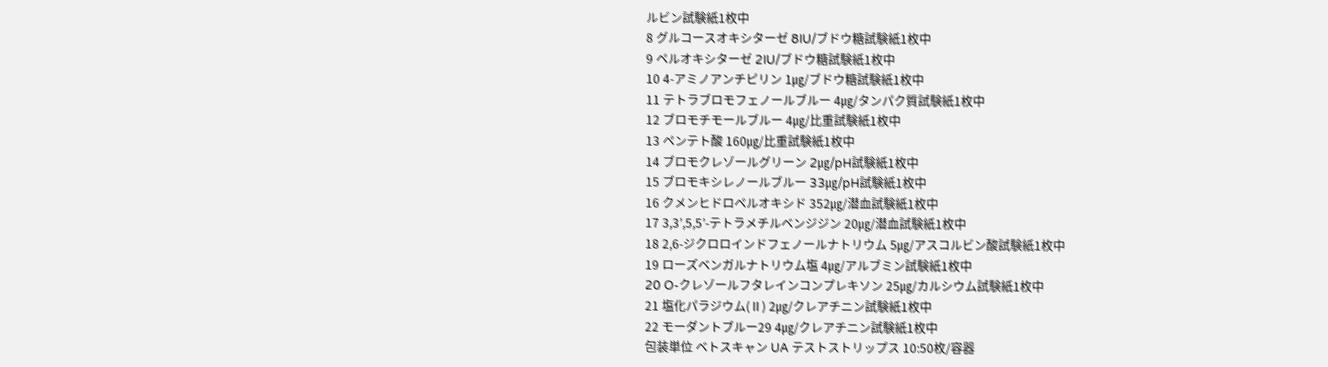ルビン試験紙1枚中
8 グルコースオキシターゼ 8IU/ブドウ糖試験紙1枚中
9 ペルオキシターゼ 2IU/ブドウ糖試験紙1枚中
10 4-アミノアンチピリン 1㎍/ブドウ糖試験紙1枚中
11 テトラブロモフェノールブルー 4㎍/タンパク質試験紙1枚中
12 ブロモチモールブルー 4㎍/比重試験紙1枚中
13 ペンテト酸 160㎍/比重試験紙1枚中
14 ブロモクレゾールグリーン 2㎍/pH試験紙1枚中
15 ブロモキシレノールブルー 33㎍/pH試験紙1枚中
16 クメンヒドロペルオキシド 352㎍/潜血試験紙1枚中
17 3,3’,5,5’-テトラメチルベンジジン 20㎍/潜血試験紙1枚中
18 2,6-ジクロロインドフェノールナトリウム 5㎍/アスコルビン酸試験紙1枚中
19 ローズベンガルナトリウム塩 4㎍/アルブミン試験紙1枚中
20 O-クレゾールフタレインコンプレキソン 25㎍/カルシウム試験紙1枚中
21 塩化パラジウム(Ⅱ) 2㎍/クレアチニン試験紙1枚中
22 モーダントブルー29 4㎍/クレアチニン試験紙1枚中
包装単位 ベトスキャン UA テストストリップス 10:50枚/容器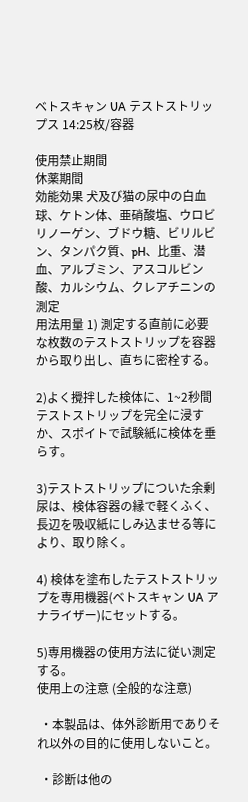ベトスキャン UA テストストリップス 14:25枚/容器

使用禁止期間
休薬期間
効能効果 犬及び猫の尿中の白血球、ケトン体、亜硝酸塩、ウロビリノーゲン、ブドウ糖、ビリルビン、タンパク質、pH、比重、潜血、アルブミン、アスコルビン酸、カルシウム、クレアチニンの測定
用法用量 1) 測定する直前に必要な枚数のテストストリップを容器から取り出し、直ちに密栓する。

2)よく攪拌した検体に、1~2秒間テストストリップを完全に浸すか、スポイトで試験紙に検体を垂らす。

3)テストストリップについた余剰尿は、検体容器の縁で軽くふく、長辺を吸収紙にしみ込ませる等により、取り除く。

4) 検体を塗布したテストストリップを専用機器(ベトスキャン UA アナライザー)にセットする。

5)専用機器の使用方法に従い測定する。
使用上の注意 (全般的な注意)

 ・本製品は、体外診断用でありそれ以外の目的に使用しないこと。

 ・診断は他の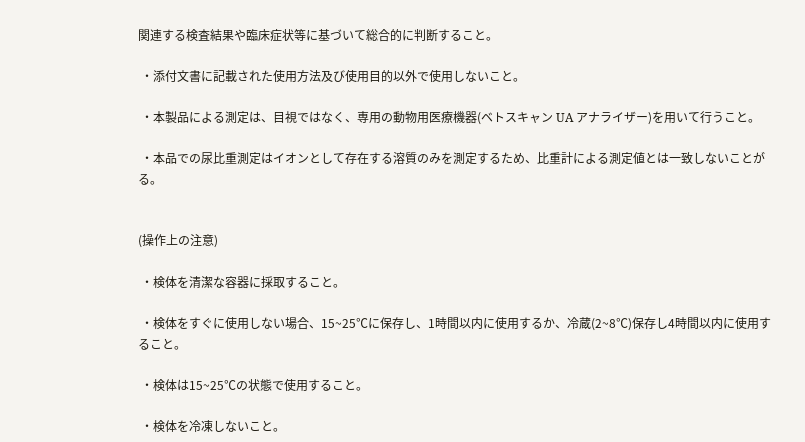関連する検査結果や臨床症状等に基づいて総合的に判断すること。

 ・添付文書に記載された使用方法及び使用目的以外で使用しないこと。

 ・本製品による測定は、目視ではなく、専用の動物用医療機器(ベトスキャン UA アナライザー)を用いて行うこと。

 ・本品での尿比重測定はイオンとして存在する溶質のみを測定するため、比重計による測定値とは一致しないことがる。


(操作上の注意)

 ・検体を清潔な容器に採取すること。

 ・検体をすぐに使用しない場合、15~25℃に保存し、1時間以内に使用するか、冷蔵(2~8℃)保存し4時間以内に使用すること。

 ・検体は15~25℃の状態で使用すること。

 ・検体を冷凍しないこと。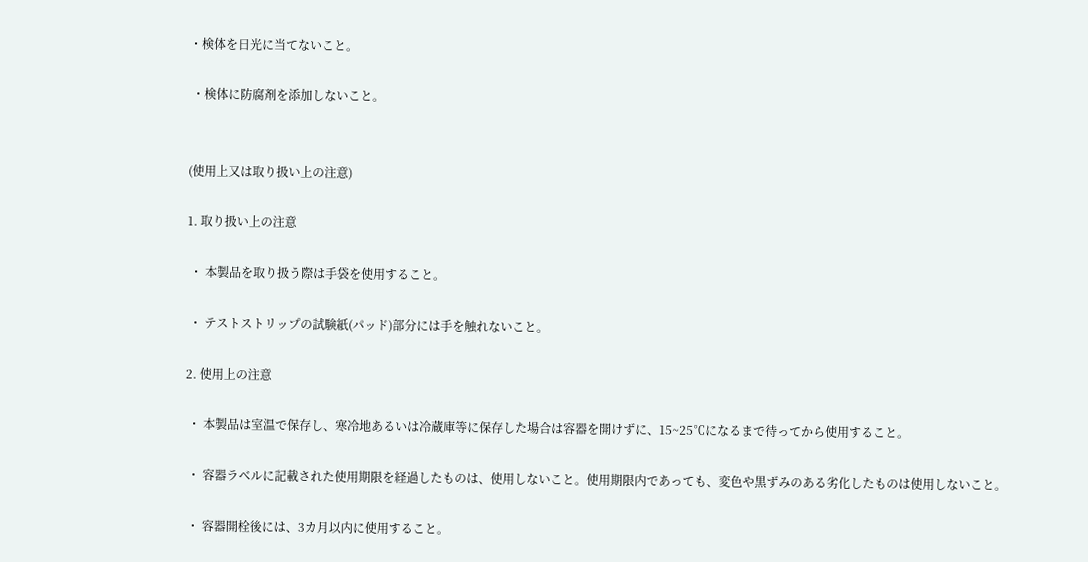・検体を日光に当てないこと。

 ・検体に防腐剤を添加しないこと。


(使用上又は取り扱い上の注意)

1. 取り扱い上の注意

 ・ 本製品を取り扱う際は手袋を使用すること。

 ・ テストストリップの試験紙(パッド)部分には手を触れないこと。

2. 使用上の注意

 ・ 本製品は室温で保存し、寒冷地あるいは冷蔵庫等に保存した場合は容器を開けずに、15~25℃になるまで待ってから使用すること。

 ・ 容器ラベルに記載された使用期限を経過したものは、使用しないこと。使用期限内であっても、変色や黒ずみのある劣化したものは使用しないこと。

 ・ 容器開栓後には、3カ月以内に使用すること。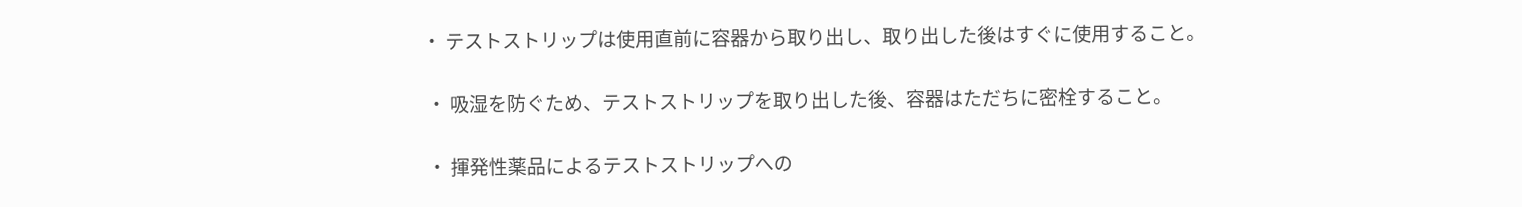・ テストストリップは使用直前に容器から取り出し、取り出した後はすぐに使用すること。

 ・ 吸湿を防ぐため、テストストリップを取り出した後、容器はただちに密栓すること。

 ・ 揮発性薬品によるテストストリップへの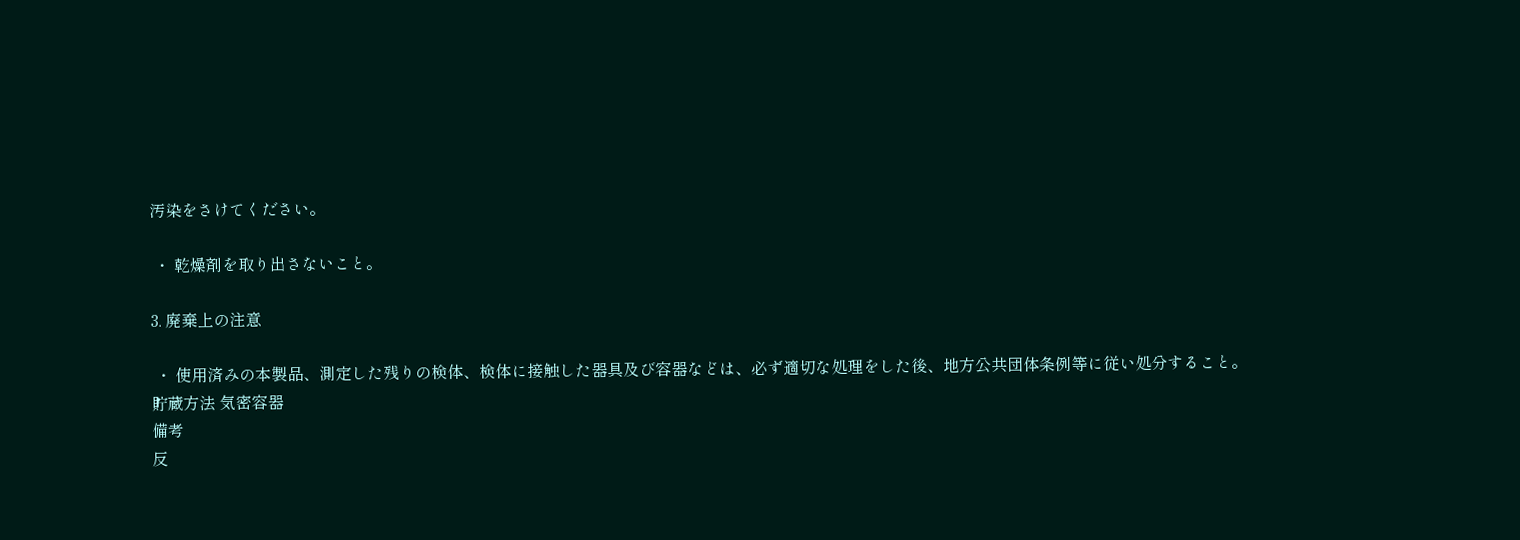汚染をさけてください。

 ・ 乾燥剤を取り出さないこと。

3. 廃棄上の注意

 ・ 使用済みの本製品、測定した残りの検体、検体に接触した器具及び容器などは、必ず適切な処理をした後、地方公共団体条例等に従い処分すること。
貯蔵方法 気密容器
備考
反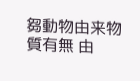芻動物由来物質有無 由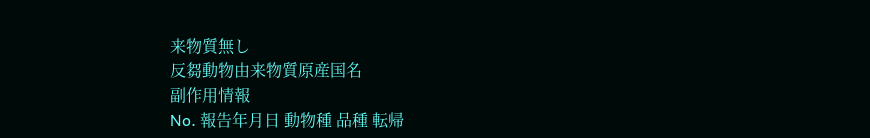来物質無し
反芻動物由来物質原産国名
副作用情報
No. 報告年月日 動物種 品種 転帰